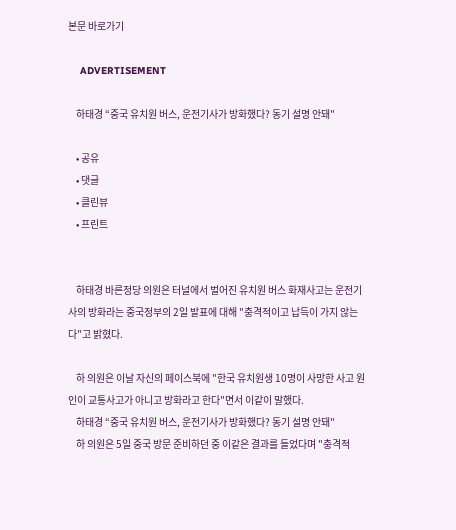본문 바로가기

    ADVERTISEMENT

    하태경 “중국 유치원 버스, 운전기사가 방화했다? 동기 설명 안돼"

    • 공유
    • 댓글
    • 클린뷰
    • 프린트


    하태경 바른정당 의원은 터널에서 벌어진 유치원 버스 화재사고는 운전기사의 방화라는 중국정부의 2일 발표에 대해 "충격적이고 납득이 가지 않는다"고 밝혔다.

    하 의원은 이날 자신의 페이스북에 "한국 유치원생 10명이 사망한 사고 원인이 교통사고가 아니고 방화라고 한다"면서 이같이 말했다.
    하태경 “중국 유치원 버스, 운전기사가 방화했다? 동기 설명 안돼"
    하 의원은 5일 중국 방문 준비하던 중 이같은 결과를 들었다며 "충격적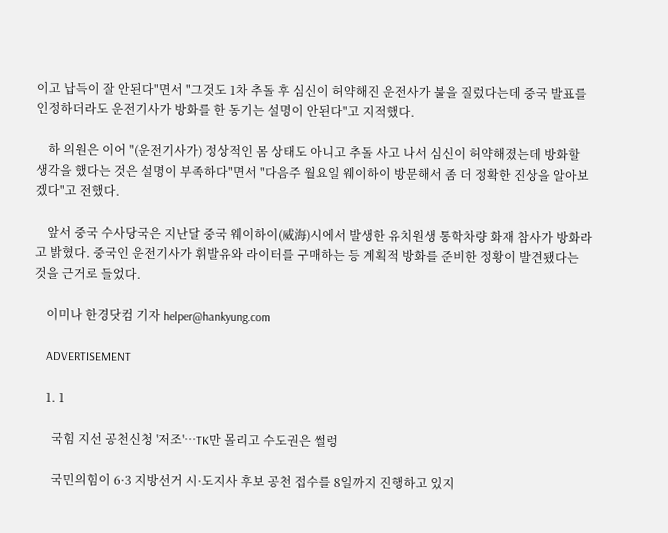이고 납득이 잘 안된다"면서 "그것도 1차 추돌 후 심신이 허약해진 운전사가 불을 질렀다는데 중국 발표를 인정하더라도 운전기사가 방화를 한 동기는 설명이 안된다"고 지적했다.

    하 의원은 이어 "(운전기사가) 정상적인 몸 상태도 아니고 추돌 사고 나서 심신이 허약해졌는데 방화할 생각을 했다는 것은 설명이 부족하다"면서 "다음주 월요일 웨이하이 방문해서 좀 더 정확한 진상을 알아보겠다"고 전했다.

    앞서 중국 수사당국은 지난달 중국 웨이하이(威海)시에서 발생한 유치원생 통학차량 화재 참사가 방화라고 밝혔다. 중국인 운전기사가 휘발유와 라이터를 구매하는 등 계획적 방화를 준비한 정황이 발견됐다는 것을 근거로 들었다.

    이미나 한경닷컴 기자 helper@hankyung.com

    ADVERTISEMENT

    1. 1

      국힘 지선 공천신청 '저조'…TK만 몰리고 수도권은 썰렁

      국민의힘이 6·3 지방선거 시·도지사 후보 공천 접수를 8일까지 진행하고 있지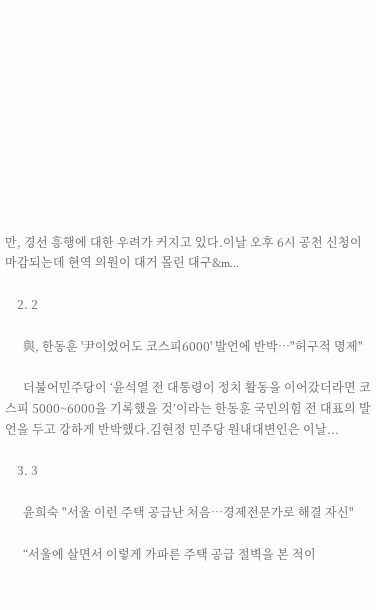만, 경선 흥행에 대한 우려가 커지고 있다.이날 오후 6시 공천 신청이 마감되는데 현역 의원이 대거 몰린 대구&m...

    2. 2

      與, 한동훈 '尹이었어도 코스피6000' 발언에 반박…"허구적 명제"

      더불어민주당이 ‘윤석열 전 대통령이 정치 활동을 이어갔더라면 코스피 5000~6000을 기록했을 것’이라는 한동훈 국민의힘 전 대표의 발언을 두고 강하게 반박했다.김현정 민주당 원내대변인은 이날...

    3. 3

      윤희숙 "서울 이런 주택 공급난 처음…경제전문가로 해결 자신"

      “서울에 살면서 이렇게 가파른 주택 공급 절벽을 본 적이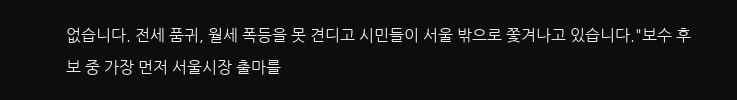없습니다. 전세 품귀, 월세 폭등을 못 견디고 시민들이 서울 밖으로 쫓겨나고 있습니다."보수 후보 중 가장 먼저 서울시장 출마를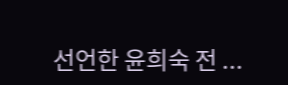선언한 윤희숙 전 ...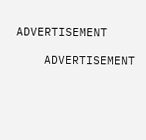ADVERTISEMENT

    ADVERTISEMENT